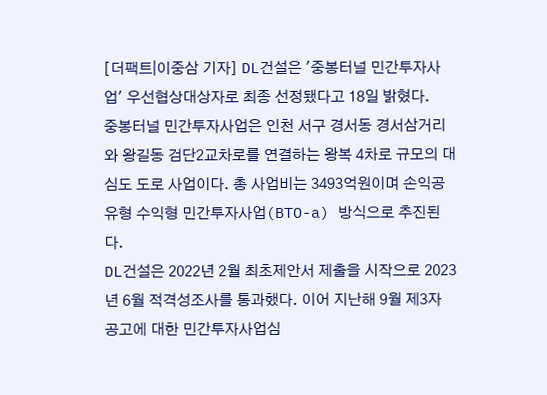[더팩트|이중삼 기자] DL건설은 '중봉터널 민간투자사업' 우선협상대상자로 최종 선정됐다고 18일 밝혔다.
중봉터널 민간투자사업은 인천 서구 경서동 경서삼거리와 왕길동 검단2교차로를 연결하는 왕복 4차로 규모의 대심도 도로 사업이다. 총 사업비는 3493억원이며 손익공유형 수익형 민간투자사업(BTO-a) 방식으로 추진된다.
DL건설은 2022년 2월 최초제안서 제출을 시작으로 2023년 6월 적격성조사를 통과했다. 이어 지난해 9월 제3자 공고에 대한 민간투자사업심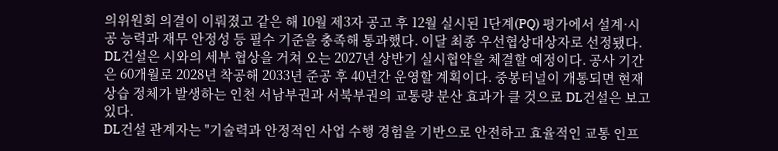의위원회 의결이 이뤄졌고 같은 해 10월 제3자 공고 후 12월 실시된 1단계(PQ) 평가에서 설계·시공 능력과 재무 안정성 등 필수 기준을 충족해 통과했다. 이달 최종 우선협상대상자로 선정됐다.
DL건설은 시와의 세부 협상을 거쳐 오는 2027년 상반기 실시협약을 체결할 예정이다. 공사 기간은 60개월로 2028년 착공해 2033년 준공 후 40년간 운영할 계획이다. 중봉터널이 개통되면 현재 상습 정체가 발생하는 인천 서남부권과 서북부권의 교통량 분산 효과가 클 것으로 DL건설은 보고 있다.
DL건설 관계자는 "기술력과 안정적인 사업 수행 경험을 기반으로 안전하고 효율적인 교통 인프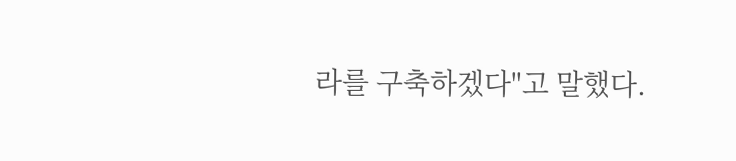라를 구축하겠다"고 말했다.